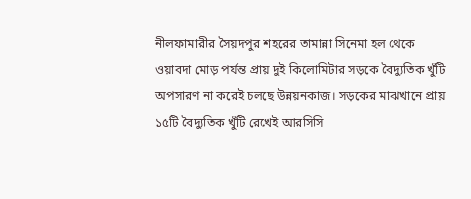নীলফামারীর সৈয়দপুর শহরের তামান্না সিনেমা হল থেকে ওয়াবদা মোড় পর্যন্ত প্রায় দুই কিলোমিটার সড়কে বৈদ্যুতিক খুঁটি অপসারণ না করেই চলছে উন্নয়নকাজ। সড়কের মাঝখানে প্রায় ১৫টি বৈদ্যুতিক খুঁটি রেখেই আরসিসি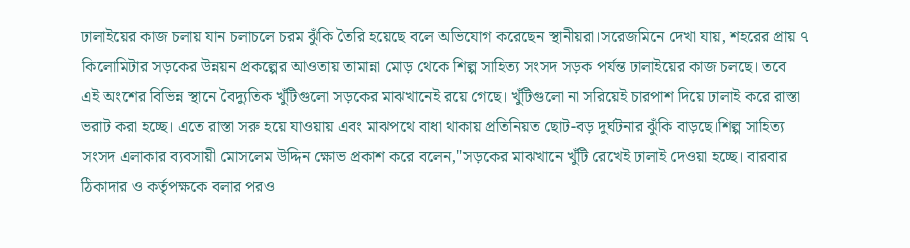ঢালাইয়ের কাজ চলায় যান চলাচলে চরম ঝুঁকি তৈরি হয়েছে বলে অভিযোগ করেছেন স্থানীয়রা।সরেজমিনে দেখা যায়, শহরের প্রায় ৭ কিলোমিটার সড়কের উন্নয়ন প্রকল্পের আওতায় তামান্না মোড় থেকে শিল্প সাহিত্য সংসদ সড়ক পর্যন্ত ঢালাইয়ের কাজ চলছে। তবে এই অংশের বিভিন্ন স্থানে বৈদ্যুতিক খুঁটিগুলো সড়কের মাঝখানেই রয়ে গেছে। খুঁটিগুলো না সরিয়েই চারপাশ দিয়ে ঢালাই করে রাস্তা ভরাট করা হচ্ছে। এতে রাস্তা সরু হয়ে যাওয়ায় এবং মাঝপথে বাধা থাকায় প্রতিনিয়ত ছোট-বড় দুর্ঘটনার ঝুঁকি বাড়ছে।শিল্প সাহিত্য সংসদ এলাকার ব্যবসায়ী মোসলেম উদ্দিন ক্ষোভ প্রকাশ করে বলেন,"সড়কের মাঝখানে খুঁটি রেখেই ঢালাই দেওয়া হচ্ছে। বারবার ঠিকাদার ও কর্তৃপক্ষকে বলার পরও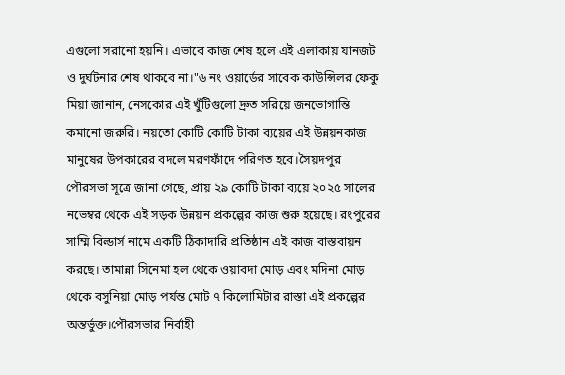এগুলো সরানো হয়নি। এভাবে কাজ শেষ হলে এই এলাকায় যানজট ও দুর্ঘটনার শেষ থাকবে না।"৬ নং ওয়ার্ডের সাবেক কাউন্সিলর ফেকু মিয়া জানান, নেসকোর এই খুঁটিগুলো দ্রুত সরিয়ে জনভোগান্তি কমানো জরুরি। নয়তো কোটি কোটি টাকা ব্যয়ের এই উন্নয়নকাজ মানুষের উপকারের বদলে মরণফাঁদে পরিণত হবে।সৈয়দপুর পৌরসভা সূত্রে জানা গেছে, প্রায় ২৯ কোটি টাকা ব্যয়ে ২০২৫ সালের নভেম্বর থেকে এই সড়ক উন্নয়ন প্রকল্পের কাজ শুরু হয়েছে। রংপুরের সাম্মি বিল্ডার্স নামে একটি ঠিকাদারি প্রতিষ্ঠান এই কাজ বাস্তবায়ন করছে। তামান্না সিনেমা হল থেকে ওয়াবদা মোড় এবং মদিনা মোড় থেকে বসুনিয়া মোড় পর্যন্ত মোট ৭ কিলোমিটার রাস্তা এই প্রকল্পের অন্তর্ভুক্ত।পৌরসভার নির্বাহী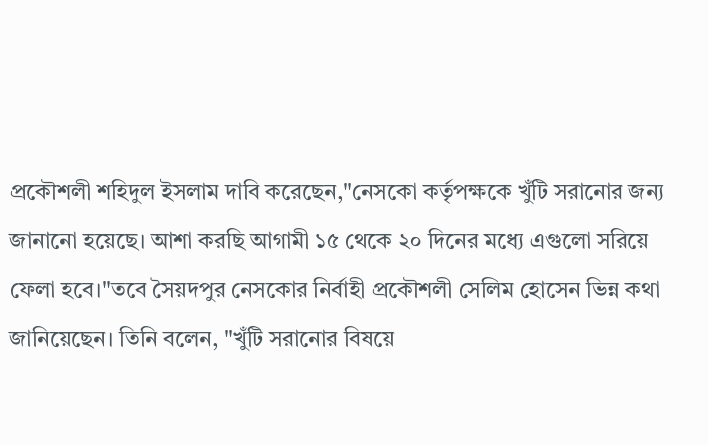প্রকৌশলী শহিদুল ইসলাম দাবি করেছেন,"নেসকো কর্তৃপক্ষকে খুঁটি সরানোর জন্য জানানো হয়েছে। আশা করছি আগামী ১৫ থেকে ২০ দিনের মধ্যে এগুলো সরিয়ে ফেলা হবে।"তবে সৈয়দপুর নেসকোর নির্বাহী প্রকৌশলী সেলিম হোসেন ভিন্ন কথা জানিয়েছেন। তিনি বলেন, "খুঁটি সরানোর বিষয়ে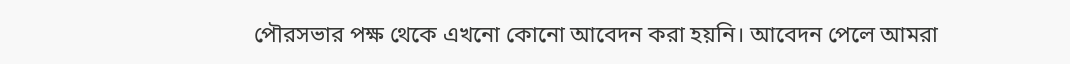পৌরসভার পক্ষ থেকে এখনো কোনো আবেদন করা হয়নি। আবেদন পেলে আমরা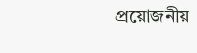প্রয়োজনীয়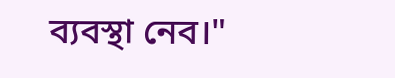ব্যবস্থা নেব।"